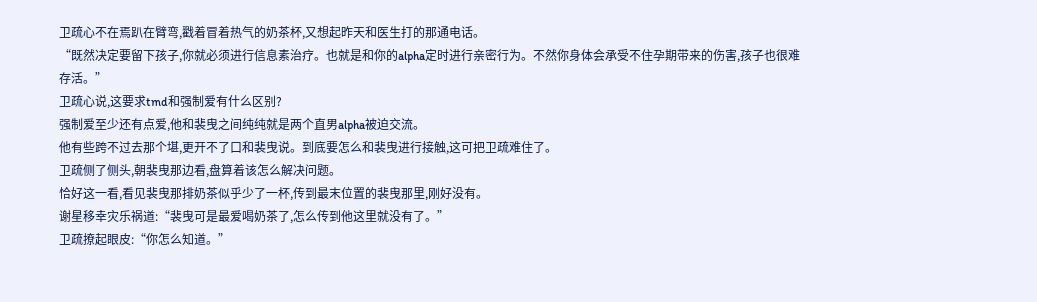卫疏心不在焉趴在臂弯,戳着冒着热气的奶茶杯,又想起昨天和医生打的那通电话。
“既然决定要留下孩子,你就必须进行信息素治疗。也就是和你的alpha定时进行亲密行为。不然你身体会承受不住孕期带来的伤害,孩子也很难存活。”
卫疏心说,这要求tmd和强制爱有什么区别?
强制爱至少还有点爱,他和裴曳之间纯纯就是两个直男alpha被迫交流。
他有些跨不过去那个堪,更开不了口和裴曳说。到底要怎么和裴曳进行接触,这可把卫疏难住了。
卫疏侧了侧头,朝裴曳那边看,盘算着该怎么解决问题。
恰好这一看,看见裴曳那排奶茶似乎少了一杯,传到最末位置的裴曳那里,刚好没有。
谢星移幸灾乐祸道:“裴曳可是最爱喝奶茶了,怎么传到他这里就没有了。”
卫疏撩起眼皮:“你怎么知道。”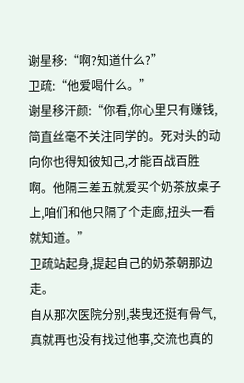谢星移:“啊?知道什么?”
卫疏:“他爱喝什么。”
谢星移汗颜:“你看,你心里只有赚钱,简直丝毫不关注同学的。死对头的动向你也得知彼知己,才能百战百胜啊。他隔三差五就爱买个奶茶放桌子上,咱们和他只隔了个走廊,扭头一看就知道。”
卫疏站起身,提起自己的奶茶朝那边走。
自从那次医院分别,裴曳还挺有骨气,真就再也没有找过他事,交流也真的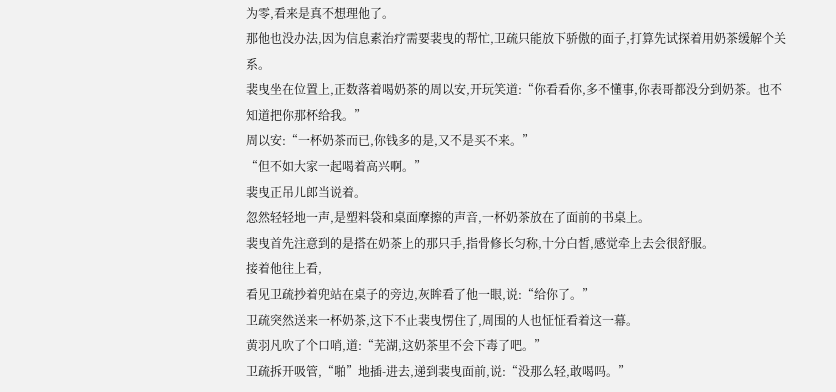为零,看来是真不想理他了。
那他也没办法,因为信息素治疗需要裴曳的帮忙,卫疏只能放下骄傲的面子,打算先试探着用奶茶缓解个关系。
裴曳坐在位置上,正数落着喝奶茶的周以安,开玩笑道:“你看看你,多不懂事,你表哥都没分到奶茶。也不知道把你那杯给我。”
周以安:“一杯奶茶而已,你钱多的是,又不是买不来。”
“但不如大家一起喝着高兴啊。”
裴曳正吊儿郎当说着。
忽然轻轻地一声,是塑料袋和桌面摩擦的声音,一杯奶茶放在了面前的书桌上。
裴曳首先注意到的是搭在奶茶上的那只手,指骨修长匀称,十分白皙,感觉牵上去会很舒服。
接着他往上看,
看见卫疏抄着兜站在桌子的旁边,灰眸看了他一眼,说:“给你了。”
卫疏突然送来一杯奶茶,这下不止裴曳愣住了,周围的人也怔怔看着这一幕。
黄羽凡吹了个口哨,道:“芜湖,这奶茶里不会下毒了吧。”
卫疏拆开吸管,“啪”地插-进去,递到裴曳面前,说:“没那么轻,敢喝吗。”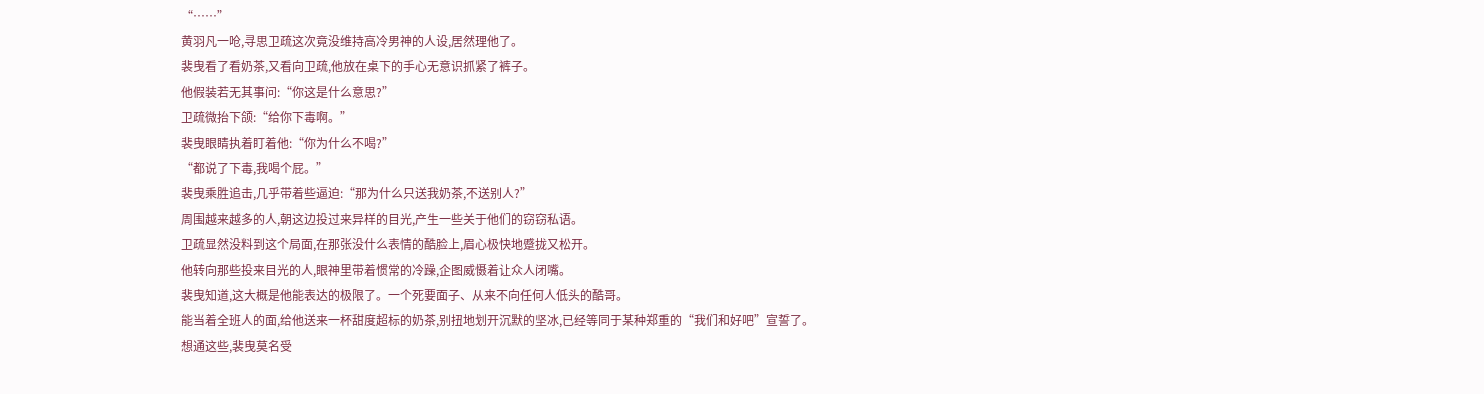“……”
黄羽凡一呛,寻思卫疏这次竟没维持高冷男神的人设,居然理他了。
裴曳看了看奶茶,又看向卫疏,他放在桌下的手心无意识抓紧了裤子。
他假装若无其事问:“你这是什么意思?”
卫疏微抬下颌:“给你下毒啊。”
裴曳眼睛执着盯着他:“你为什么不喝?”
“都说了下毒,我喝个屁。”
裴曳乘胜追击,几乎带着些逼迫:“那为什么只送我奶茶,不送别人?”
周围越来越多的人,朝这边投过来异样的目光,产生一些关于他们的窃窃私语。
卫疏显然没料到这个局面,在那张没什么表情的酷脸上,眉心极快地蹙拢又松开。
他转向那些投来目光的人,眼神里带着惯常的冷躁,企图威慑着让众人闭嘴。
裴曳知道,这大概是他能表达的极限了。一个死要面子、从来不向任何人低头的酷哥。
能当着全班人的面,给他送来一杯甜度超标的奶茶,别扭地划开沉默的坚冰,已经等同于某种郑重的“我们和好吧”宣誓了。
想通这些,裴曳莫名受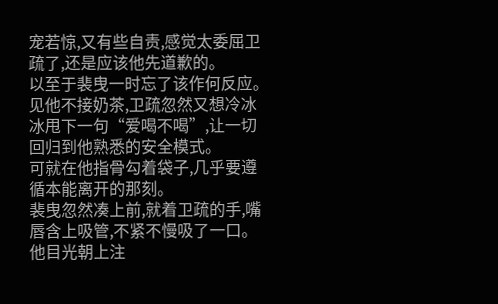宠若惊,又有些自责,感觉太委屈卫疏了,还是应该他先道歉的。
以至于裴曳一时忘了该作何反应。
见他不接奶茶,卫疏忽然又想冷冰冰甩下一句“爱喝不喝”,让一切回归到他熟悉的安全模式。
可就在他指骨勾着袋子,几乎要遵循本能离开的那刻。
裴曳忽然凑上前,就着卫疏的手,嘴唇含上吸管,不紧不慢吸了一口。
他目光朝上注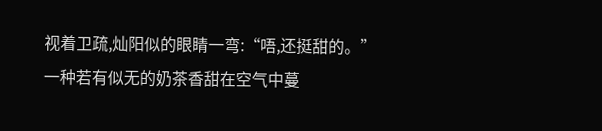视着卫疏,灿阳似的眼睛一弯:“唔,还挺甜的。”
一种若有似无的奶茶香甜在空气中蔓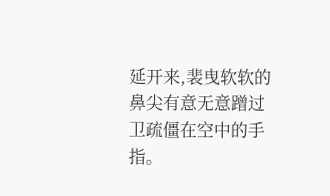延开来,裴曳软软的鼻尖有意无意蹭过卫疏僵在空中的手指。